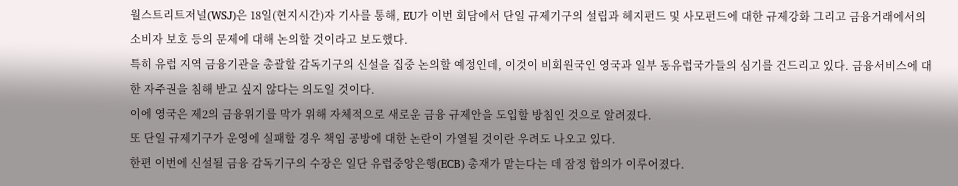월스트리트저널(WSJ)은 18일(현지시간)자 기사를 통해, EU가 이번 회담에서 단일 규제기구의 설립과 헤지펀드 및 사모펀드에 대한 규제강화 그리고 금융거래에서의 소비자 보호 등의 문제에 대해 논의할 것이라고 보도했다.
특히 유럽 지역 금융기관을 총괄할 감독기구의 신설을 집중 논의할 예정인데, 이것이 비회원국인 영국과 일부 동유럽국가들의 심기를 건드리고 있다. 금융서비스에 대한 자주권을 침해 받고 싶지 않다는 의도일 것이다.
이에 영국은 제2의 금융위기를 막가 위해 자체적으로 새로운 금융 규제안을 도입할 방침인 것으로 알려졌다.
또 단일 규제기구가 운영에 실패할 경우 책임 공방에 대한 논란이 가열될 것이란 우려도 나오고 있다.
한편 이번에 신설될 금융 감독기구의 수장은 일단 유럽중앙은행(ECB) 총재가 맡는다는 데 잠정 합의가 이루어졌다.